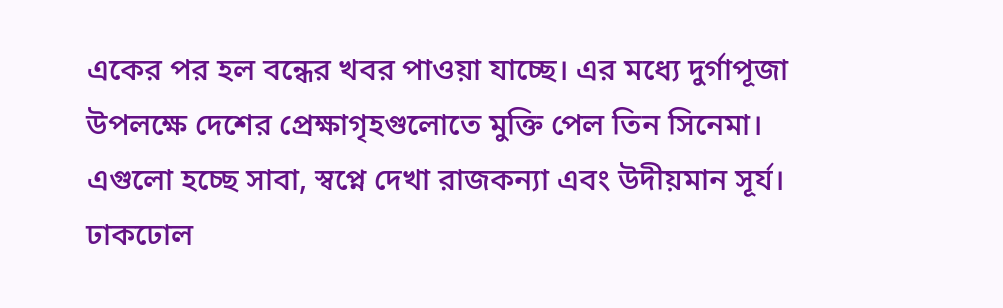একের পর হল বন্ধের খবর পাওয়া যাচ্ছে। এর মধ্যে দুর্গাপূজা উপলক্ষে দেশের প্রেক্ষাগৃহগুলোতে মুক্তি পেল তিন সিনেমা। এগুলো হচ্ছে সাবা, স্বপ্নে দেখা রাজকন্যা এবং উদীয়মান সূর্য।
ঢাকঢোল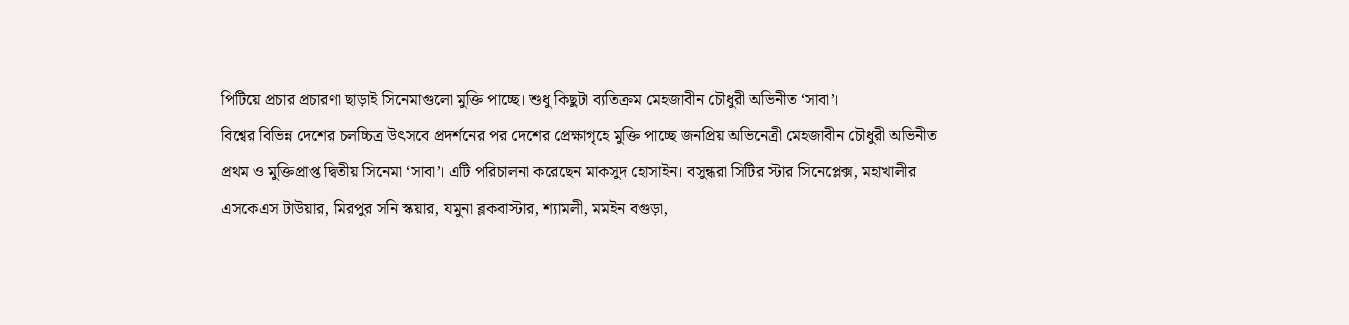পিটিয়ে প্রচার প্রচারণা ছাড়াই সিনেমাগুলো মুক্তি পাচ্ছে। শুধু কিছুটা ব্যতিক্রম মেহজাবীন চৌধুরী অভিনীত ‘সাবা’।
বিশ্বের বিভিন্ন দেশের চলচ্চিত্র উৎসবে প্রদর্শনের পর দেশের প্রেক্ষাগৃহে মুক্তি পাচ্ছে জনপ্রিয় অভিনেত্রী মেহজাবীন চৌধুরী অভিনীত প্রথম ও মুক্তিপ্রাপ্ত দ্বিতীয় সিনেমা ‘সাবা’। এটি পরিচালনা করেছেন মাকসুদ হোসাইন। বসুন্ধরা সিটির স্টার সিনেপ্লেক্স, মহাখালীর এসকেএস টাউয়ার, মিরপুর সনি স্কয়ার, যমুনা ব্লকবাস্টার, শ্যামলী, মমইন বগুড়া,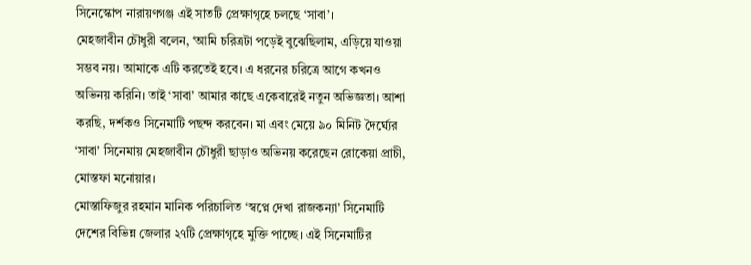সিনেস্কোপ নারায়ণগঞ্জ এই সাতটি প্রেক্ষাগৃহে চলছে ‘সাবা’।
মেহজাবীন চৌধুরী বলেন, ‘আমি চরিত্রটা পড়েই বুঝেছিলাম, এড়িয়ে যাওয়া সম্ভব নয়। আমাকে এটি করতেই হবে। এ ধরনের চরিত্রে আগে কখনও অভিনয় করিনি। তাই ‘সাবা’ আমার কাছে একেবারেই নতুন অভিজ্ঞতা। আশা করছি, দর্শকও সিনেমাটি পছন্দ করবেন। মা এবং মেয়ে ৯০ মিনিট দৈর্ঘ্যের ‘সাবা’ সিনেমায় মেহজাবীন চৌধুরী ছাড়াও অভিনয় করেছেন রোকেয়া প্রাচী, মোস্তফা মনোয়ার।
মোস্তাফিজুর রহমান মানিক পরিচালিত ‘স্বপ্নে দেখা রাজকন্যা’ সিনেমাটি দেশের বিভিন্ন জেলার ২৭টি প্রেক্ষাগৃহে মুক্তি পাচ্ছে। এই সিনেমাটির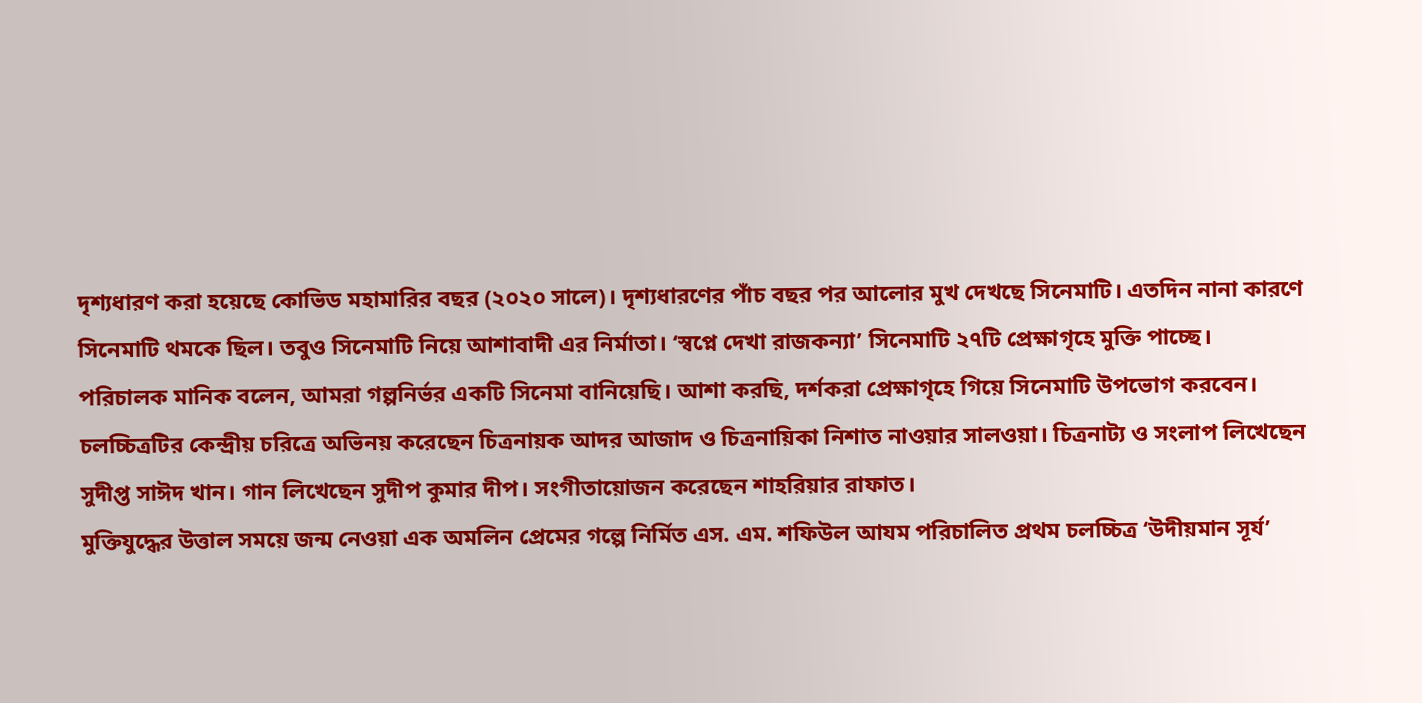দৃশ্যধারণ করা হয়েছে কোভিড মহামারির বছর (২০২০ সালে)। দৃশ্যধারণের পাঁচ বছর পর আলোর মুখ দেখছে সিনেমাটি। এতদিন নানা কারণে সিনেমাটি থমকে ছিল। তবুও সিনেমাটি নিয়ে আশাবাদী এর নির্মাতা। ‘স্বপ্নে দেখা রাজকন্যা’ সিনেমাটি ২৭টি প্রেক্ষাগৃহে মুক্তি পাচ্ছে।
পরিচালক মানিক বলেন, আমরা গল্পনির্ভর একটি সিনেমা বানিয়েছি। আশা করছি, দর্শকরা প্রেক্ষাগৃহে গিয়ে সিনেমাটি উপভোগ করবেন। চলচ্চিত্রটির কেন্দ্রীয় চরিত্রে অভিনয় করেছেন চিত্রনায়ক আদর আজাদ ও চিত্রনায়িকা নিশাত নাওয়ার সালওয়া। চিত্রনাট্য ও সংলাপ লিখেছেন সুদীপ্ত সাঈদ খান। গান লিখেছেন সুদীপ কুমার দীপ। সংগীতায়োজন করেছেন শাহরিয়ার রাফাত।
মুক্তিযুদ্ধের উত্তাল সময়ে জন্ম নেওয়া এক অমলিন প্রেমের গল্পে নির্মিত এস. এম. শফিউল আযম পরিচালিত প্রথম চলচ্চিত্র ‘উদীয়মান সূর্য’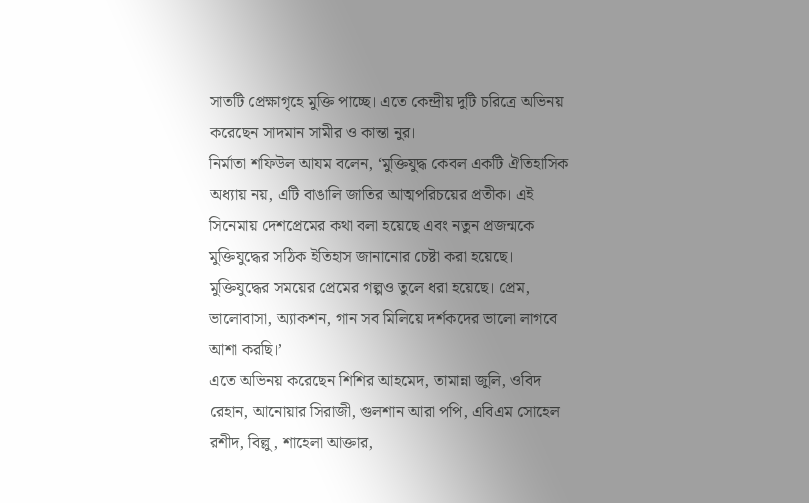সাতটি প্রেক্ষাগৃহে মুক্তি পাচ্ছে। এতে কেন্দ্রীয় দুটি চরিত্রে অভিনয় করেছেন সাদমান সামীর ও কান্তা নুর।
নির্মাতা শফিউল আযম বলেন, ‘মুক্তিযুদ্ধ কেবল একটি ঐতিহাসিক অধ্যায় নয়, এটি বাঙালি জাতির আত্মপরিচয়ের প্রতীক। এই সিনেমায় দেশপ্রেমের কথা বলা হয়েছে এবং নতুন প্রজন্মকে মুক্তিযুদ্ধের সঠিক ইতিহাস জানানোর চেষ্টা করা হয়েছে। মুক্তিযুদ্ধের সময়ের প্রেমের গল্পও তুলে ধরা হয়েছে। প্রেম, ভালোবাসা, অ্যাকশন, গান সব মিলিয়ে দর্শকদের ভালো লাগবে আশা করছি।’
এতে অভিনয় করেছেন শিশির আহমেদ, তামান্না জুলি, ওবিদ রেহান, আনোয়ার সিরাজী, গুলশান আরা পপি, এবিএম সোহেল রশীদ, বিল্লু, শাহেলা আক্তার,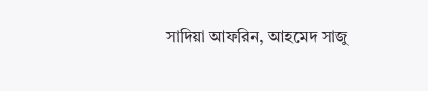সাদিয়া আফরিন, আহমেদ সাজু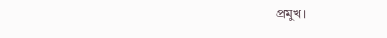প্রমুখ।